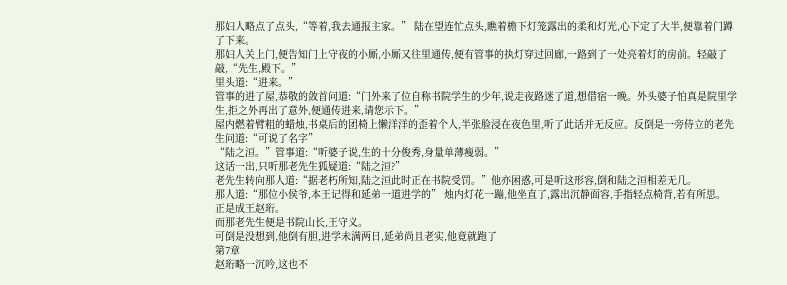那妇人略点了点头,“等着,我去通报主家。” 陆在望连忙点头,瞧着檐下灯笼露出的柔和灯光,心下定了大半,便靠着门蹲了下来。
那妇人关上门,便告知门上守夜的小厮,小厮又往里通传,便有管事的执灯穿过回廊,一路到了一处亮着灯的房前。轻敲了敲,“先生,殿下。”
里头道:“进来。”
管事的进了屋,恭敬的敛首问道:“门外来了位自称书院学生的少年,说走夜路迷了道,想借宿一晚。外头婆子怕真是院里学生,拒之外再出了意外,便通传进来,请您示下。”
屋内燃着臂粗的蜡烛,书桌后的团椅上懒洋洋的歪着个人,半张脸浸在夜色里,听了此话并无反应。反倒是一旁侍立的老先生问道:“可说了名字”
“陆之洹。”管事道:“听婆子说,生的十分俊秀,身量单薄瘦弱。”
这话一出,只听那老先生狐疑道:“陆之洹?”
老先生转向那人道:“据老朽所知,陆之洹此时正在书院受罚。”他亦困惑,可是听这形容,倒和陆之洹相差无几。
那人道:“那位小侯爷,本王记得和延弟一道进学的” 烛内灯花一蹦,他坐直了,露出沉静面容,手指轻点椅背,若有所思。
正是成王赵珩。
而那老先生便是书院山长,王守义。
可倒是没想到,他倒有胆,进学未满两日,延弟尚且老实,他竟就跑了
第7章
赵珩略一沉吟,这也不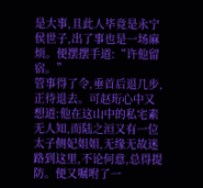是大事,且此人毕竟是永宁侯世子,出了事也是一场麻烦。便摆摆手道:“许他留宿。”
管事得了令,垂首后退几步,正待退去。可赵珩心中又想道:他在这山中的私宅素无人知,而陆之洹又有一位太子侧妃姐姐,无缘无故迷路到这里,不论何意,总得提防。便又嘱咐了一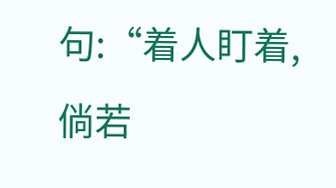句:“着人盯着,倘若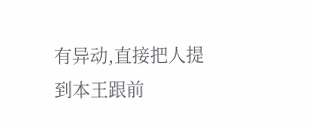有异动,直接把人提到本王跟前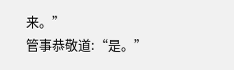来。”
管事恭敬道:“是。”